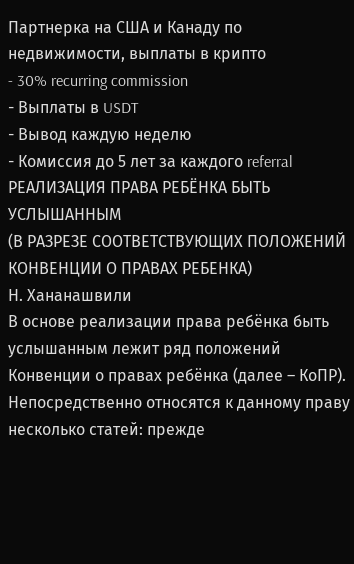Партнерка на США и Канаду по недвижимости, выплаты в крипто
- 30% recurring commission
- Выплаты в USDT
- Вывод каждую неделю
- Комиссия до 5 лет за каждого referral
РЕАЛИЗАЦИЯ ПРАВА РЕБЁНКА БЫТЬ УСЛЫШАННЫМ
(В РАЗРЕЗЕ СООТВЕТСТВУЮЩИХ ПОЛОЖЕНИЙ КОНВЕНЦИИ О ПРАВАХ РЕБЕНКА)
Н. Хананашвили
В основе реализации права ребёнка быть услышанным лежит ряд положений Конвенции о правах ребёнка (далее – КоПР). Непосредственно относятся к данному праву несколько статей: прежде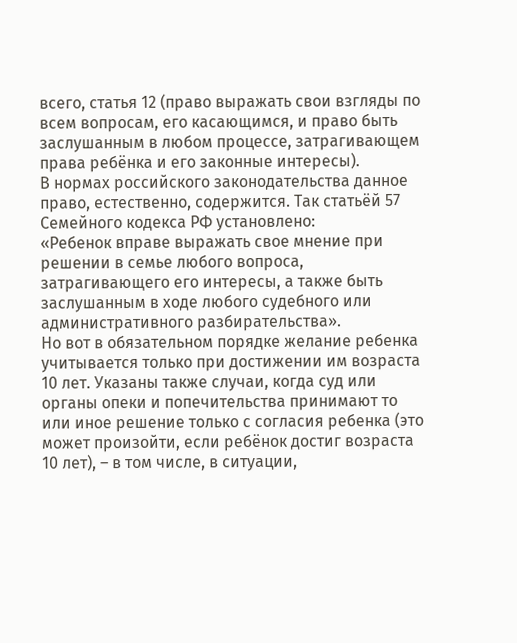всего, статья 12 (право выражать свои взгляды по всем вопросам, его касающимся, и право быть заслушанным в любом процессе, затрагивающем права ребёнка и его законные интересы).
В нормах российского законодательства данное право, естественно, содержится. Так статьёй 57 Семейного кодекса РФ установлено:
«Ребенок вправе выражать свое мнение при решении в семье любого вопроса, затрагивающего его интересы, а также быть заслушанным в ходе любого судебного или административного разбирательства».
Но вот в обязательном порядке желание ребенка учитывается только при достижении им возраста 10 лет. Указаны также случаи, когда суд или органы опеки и попечительства принимают то или иное решение только с согласия ребенка (это может произойти, если ребёнок достиг возраста 10 лет), – в том числе, в ситуации,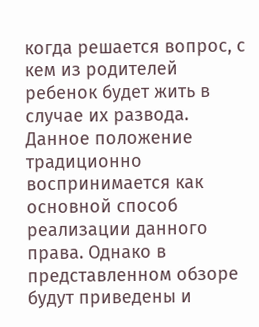когда решается вопрос, с кем из родителей ребенок будет жить в случае их развода. Данное положение традиционно воспринимается как основной способ реализации данного права. Однако в представленном обзоре будут приведены и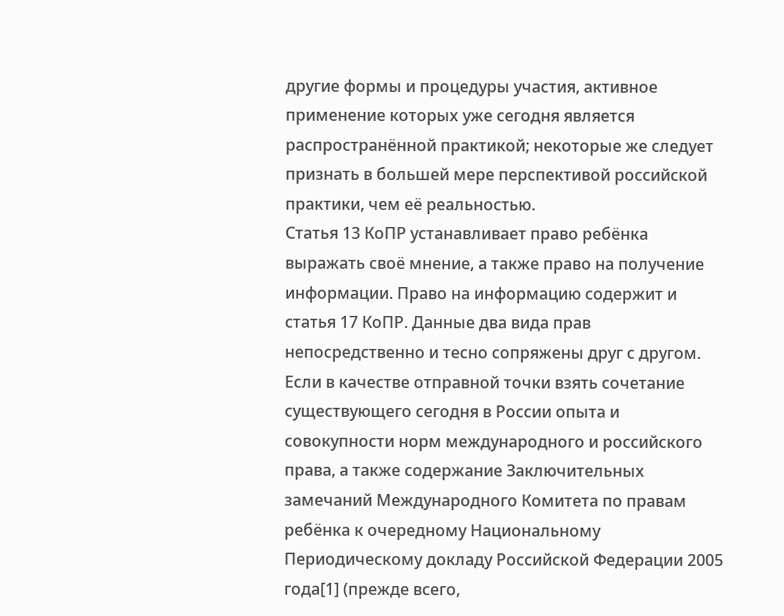другие формы и процедуры участия, активное применение которых уже сегодня является распространённой практикой; некоторые же следует признать в большей мере перспективой российской практики, чем её реальностью.
Статья 13 КоПР устанавливает право ребёнка выражать своё мнение, а также право на получение информации. Право на информацию содержит и статья 17 КоПР. Данные два вида прав непосредственно и тесно сопряжены друг с другом.
Если в качестве отправной точки взять сочетание существующего сегодня в России опыта и совокупности норм международного и российского права, а также содержание Заключительных замечаний Международного Комитета по правам ребёнка к очередному Национальному Периодическому докладу Российской Федерации 2005 года[1] (прежде всего,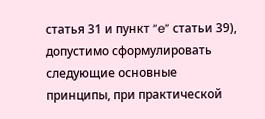статья 31 и пункт “e” статьи 39), допустимо сформулировать следующие основные принципы, при практической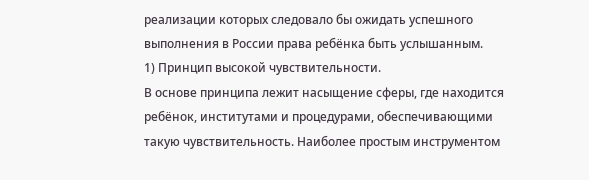реализации которых следовало бы ожидать успешного выполнения в России права ребёнка быть услышанным.
1) Принцип высокой чувствительности.
В основе принципа лежит насыщение сферы, где находится ребёнок, институтами и процедурами, обеспечивающими такую чувствительность. Наиболее простым инструментом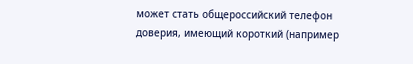может стать общероссийский телефон доверия, имеющий короткий (например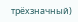трёхзначный)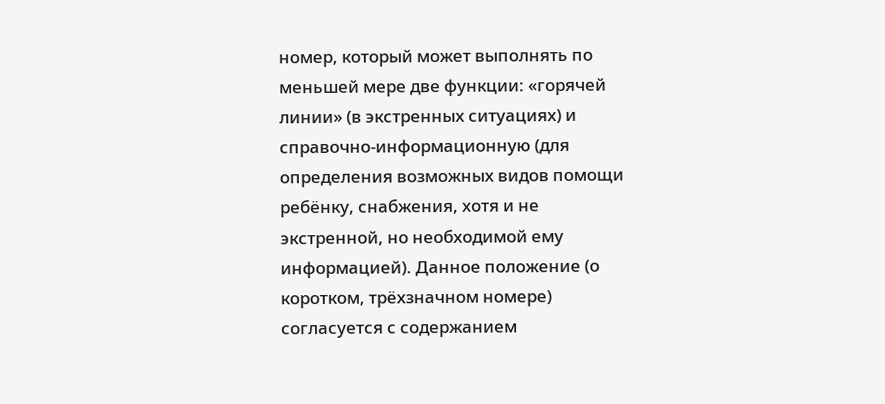номер, который может выполнять по меньшей мере две функции: «горячей линии» (в экстренных ситуациях) и справочно-информационную (для определения возможных видов помощи ребёнку, снабжения, хотя и не экстренной, но необходимой ему информацией). Данное положение (о коротком, трёхзначном номере) согласуется с содержанием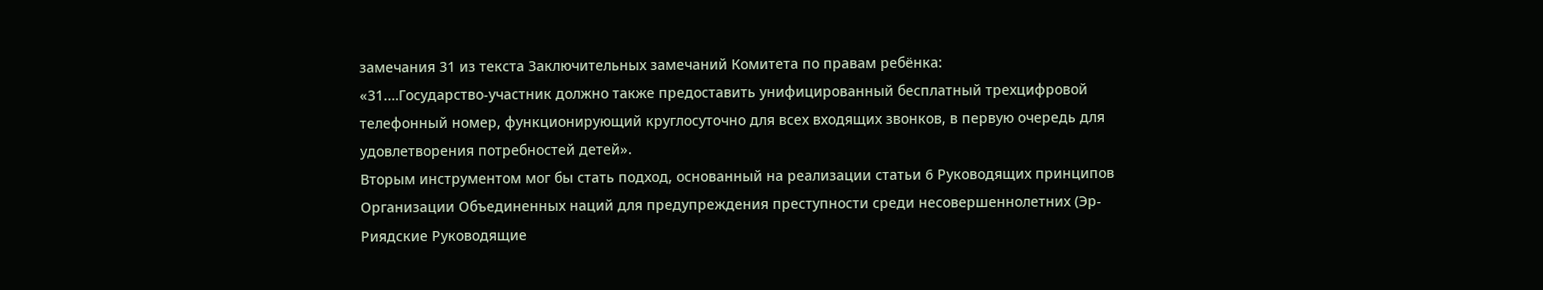замечания 31 из текста Заключительных замечаний Комитета по правам ребёнка:
«31.…Государство-участник должно также предоставить унифицированный бесплатный трехцифровой телефонный номер, функционирующий круглосуточно для всех входящих звонков, в первую очередь для удовлетворения потребностей детей».
Вторым инструментом мог бы стать подход, основанный на реализации статьи 6 Руководящих принципов Организации Объединенных наций для предупреждения преступности среди несовершеннолетних (Эр-Риядские Руководящие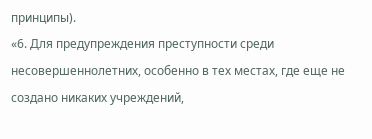принципы).
«6. Для предупреждения преступности среди несовершеннолетних, особенно в тех местах, где еще не создано никаких учреждений,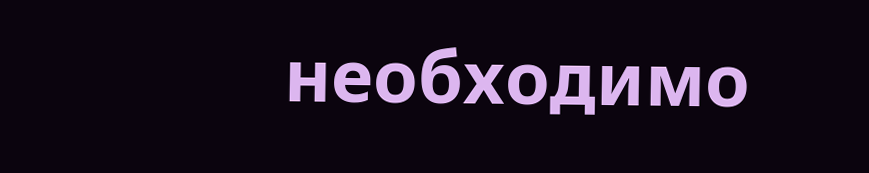необходимо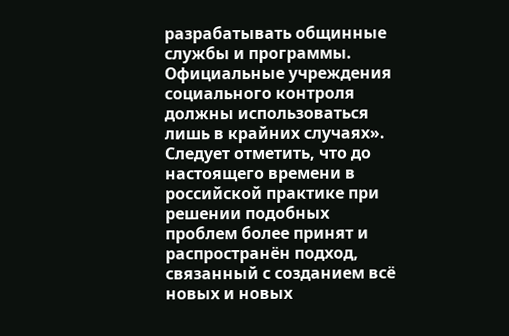разрабатывать общинные службы и программы. Официальные учреждения социального контроля должны использоваться лишь в крайних случаях».
Следует отметить, что до настоящего времени в российской практике при решении подобных проблем более принят и распространён подход, связанный с созданием всё новых и новых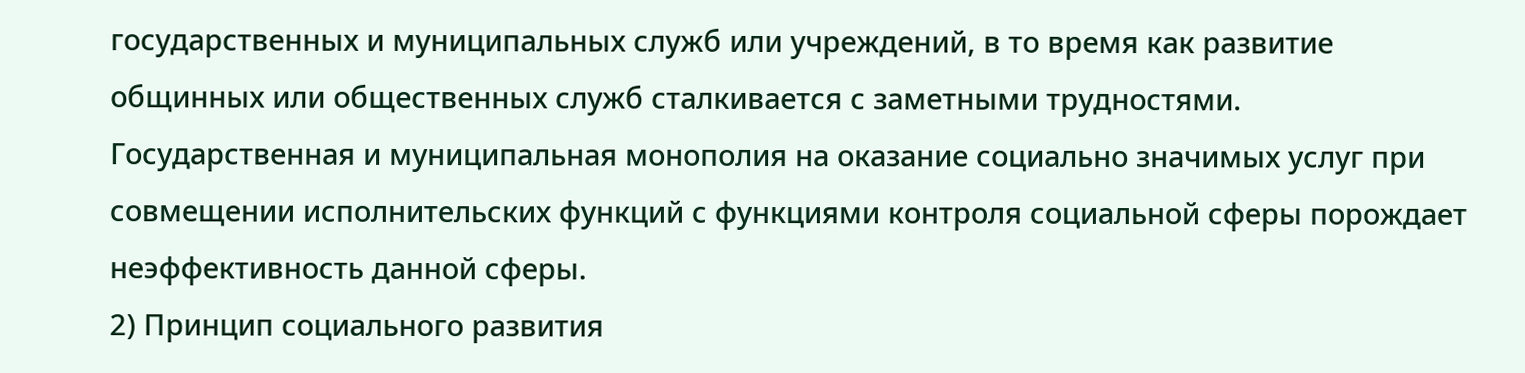государственных и муниципальных служб или учреждений, в то время как развитие общинных или общественных служб сталкивается с заметными трудностями. Государственная и муниципальная монополия на оказание социально значимых услуг при совмещении исполнительских функций с функциями контроля социальной сферы порождает неэффективность данной сферы.
2) Принцип социального развития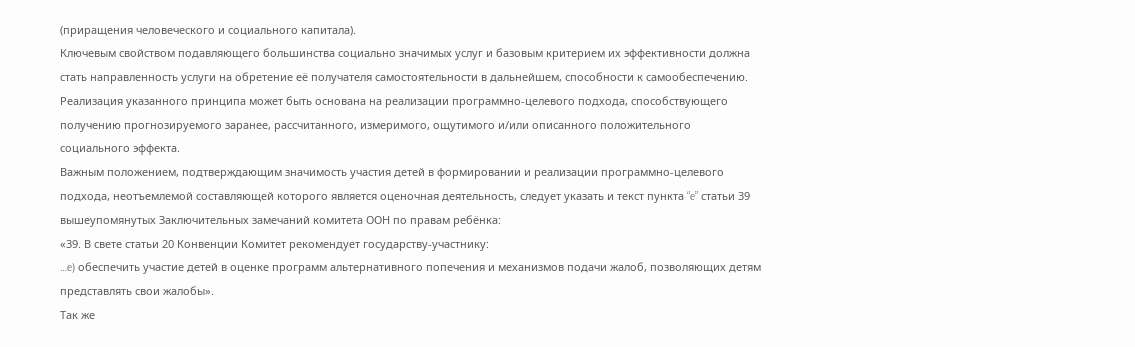(приращения человеческого и социального капитала).
Ключевым свойством подавляющего большинства социально значимых услуг и базовым критерием их эффективности должна стать направленность услуги на обретение её получателя самостоятельности в дальнейшем, способности к самообеспечению.
Реализация указанного принципа может быть основана на реализации программно-целевого подхода, способствующего получению прогнозируемого заранее, рассчитанного, измеримого, ощутимого и/или описанного положительного социального эффекта.
Важным положением, подтверждающим значимость участия детей в формировании и реализации программно-целевого подхода, неотъемлемой составляющей которого является оценочная деятельность, следует указать и текст пункта “e” статьи 39 вышеупомянутых Заключительных замечаний комитета ООН по правам ребёнка:
«39. В свете статьи 20 Конвенции Комитет рекомендует государству-участнику:
…e) обеспечить участие детей в оценке программ альтернативного попечения и механизмов подачи жалоб, позволяющих детям представлять свои жалобы».
Так же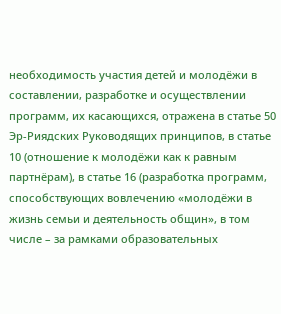необходимость участия детей и молодёжи в составлении, разработке и осуществлении программ, их касающихся, отражена в статье 50 Эр-Риядских Руководящих принципов, в статье 10 (отношение к молодёжи как к равным партнёрам), в статье 16 (разработка программ, способствующих вовлечению «молодёжи в жизнь семьи и деятельность общин», в том числе – за рамками образовательных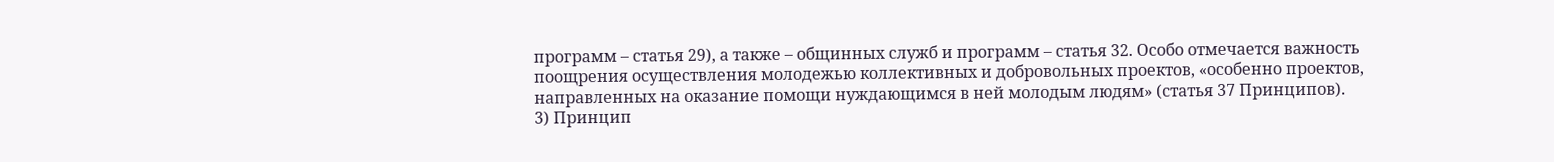программ – статья 29), а также – общинных служб и программ – статья 32. Особо отмечается важность поощрения осуществления молодежью коллективных и добровольных проектов, «особенно проектов, направленных на оказание помощи нуждающимся в ней молодым людям» (статья 37 Принципов).
3) Принцип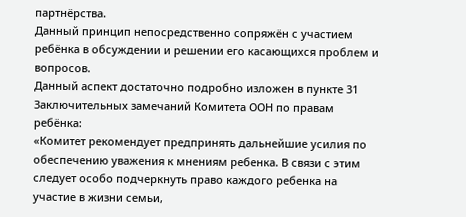партнёрства.
Данный принцип непосредственно сопряжён с участием ребёнка в обсуждении и решении его касающихся проблем и вопросов.
Данный аспект достаточно подробно изложен в пункте 31 Заключительных замечаний Комитета ООН по правам ребёнка:
«Комитет рекомендует предпринять дальнейшие усилия по обеспечению уважения к мнениям ребенка. В связи с этим следует особо подчеркнуть право каждого ребенка на участие в жизни семьи,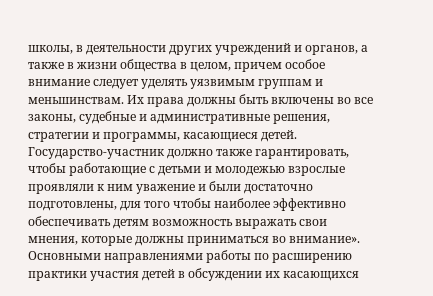школы, в деятельности других учреждений и органов, а также в жизни общества в целом, причем особое внимание следует уделять уязвимым группам и меньшинствам. Их права должны быть включены во все законы, судебные и административные решения, стратегии и программы, касающиеся детей. Государство-участник должно также гарантировать, чтобы работающие с детьми и молодежью взрослые проявляли к ним уважение и были достаточно подготовлены, для того чтобы наиболее эффективно обеспечивать детям возможность выражать свои мнения, которые должны приниматься во внимание».
Основными направлениями работы по расширению практики участия детей в обсуждении их касающихся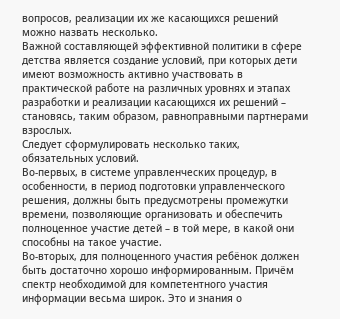вопросов, реализации их же касающихся решений можно назвать несколько.
Важной составляющей эффективной политики в сфере детства является создание условий, при которых дети имеют возможность активно участвовать в практической работе на различных уровнях и этапах разработки и реализации касающихся их решений – становясь, таким образом, равноправными партнерами взрослых.
Следует сформулировать несколько таких, обязательных условий.
Во-первых, в системе управленческих процедур, в особенности, в период подготовки управленческого решения, должны быть предусмотрены промежутки времени, позволяющие организовать и обеспечить полноценное участие детей – в той мере, в какой они способны на такое участие.
Во-вторых, для полноценного участия ребёнок должен быть достаточно хорошо информированным. Причём спектр необходимой для компетентного участия информации весьма широк. Это и знания о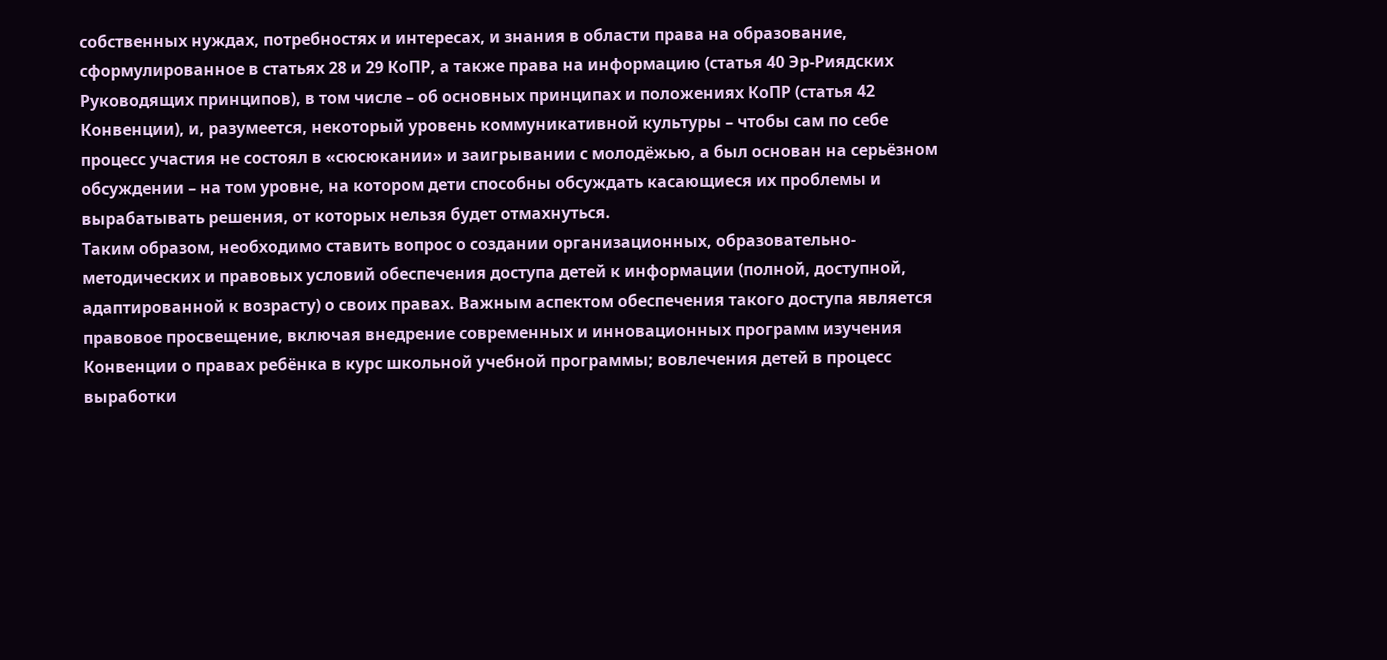собственных нуждах, потребностях и интересах, и знания в области права на образование, сформулированное в статьях 28 и 29 КоПР, а также права на информацию (статья 40 Эр-Риядских Руководящих принципов), в том числе – об основных принципах и положениях КоПР (статья 42 Конвенции), и, разумеется, некоторый уровень коммуникативной культуры – чтобы сам по себе процесс участия не состоял в «сюсюкании» и заигрывании с молодёжью, а был основан на серьёзном обсуждении – на том уровне, на котором дети способны обсуждать касающиеся их проблемы и вырабатывать решения, от которых нельзя будет отмахнуться.
Таким образом, необходимо ставить вопрос о создании организационных, образовательно-методических и правовых условий обеспечения доступа детей к информации (полной, доступной, адаптированной к возрасту) о своих правах. Важным аспектом обеспечения такого доступа является правовое просвещение, включая внедрение современных и инновационных программ изучения Конвенции о правах ребёнка в курс школьной учебной программы; вовлечения детей в процесс выработки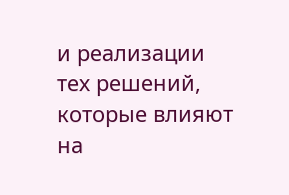и реализации тех решений, которые влияют на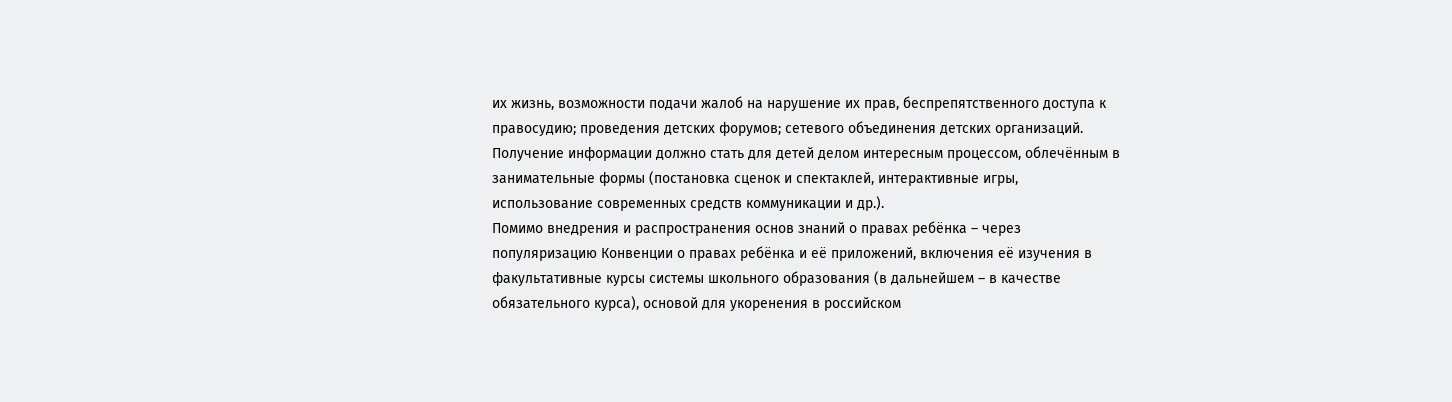их жизнь, возможности подачи жалоб на нарушение их прав, беспрепятственного доступа к правосудию; проведения детских форумов; сетевого объединения детских организаций. Получение информации должно стать для детей делом интересным процессом, облечённым в занимательные формы (постановка сценок и спектаклей, интерактивные игры, использование современных средств коммуникации и др.).
Помимо внедрения и распространения основ знаний о правах ребёнка – через популяризацию Конвенции о правах ребёнка и её приложений, включения её изучения в факультативные курсы системы школьного образования (в дальнейшем – в качестве обязательного курса), основой для укоренения в российском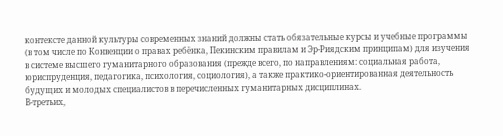контексте данной культуры современных знаний должны стать обязательные курсы и учебные программы (в том числе по Конвенции о правах ребёнка, Пекинским правилам и Эр-Риядским принципам) для изучения в системе высшего гуманитарного образования (прежде всего, по направлениям: социальная работа, юриспруденция, педагогика, психология, социология), а также практико-ориентированная деятельность будущих и молодых специалистов в перечисленных гуманитарных дисциплинах.
В-третьих,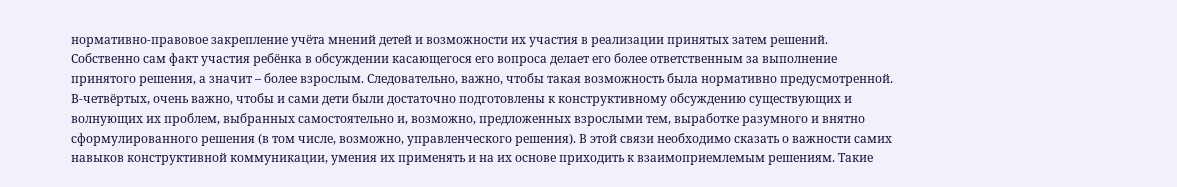нормативно-правовое закрепление учёта мнений детей и возможности их участия в реализации принятых затем решений. Собственно сам факт участия ребёнка в обсуждении касающегося его вопроса делает его более ответственным за выполнение принятого решения, а значит – более взрослым. Следовательно, важно, чтобы такая возможность была нормативно предусмотренной.
В-четвёртых, очень важно, чтобы и сами дети были достаточно подготовлены к конструктивному обсуждению существующих и волнующих их проблем, выбранных самостоятельно и, возможно, предложенных взрослыми тем, выработке разумного и внятно сформулированного решения (в том числе, возможно, управленческого решения). В этой связи необходимо сказать о важности самих навыков конструктивной коммуникации, умения их применять и на их основе приходить к взаимоприемлемым решениям. Такие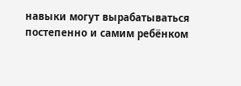навыки могут вырабатываться постепенно и самим ребёнком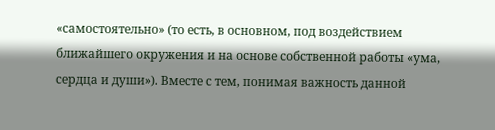«самостоятельно» (то есть, в основном, под воздействием ближайшего окружения и на основе собственной работы «ума, сердца и души»). Вместе с тем, понимая важность данной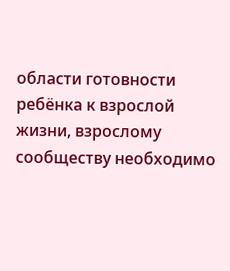области готовности ребёнка к взрослой жизни, взрослому сообществу необходимо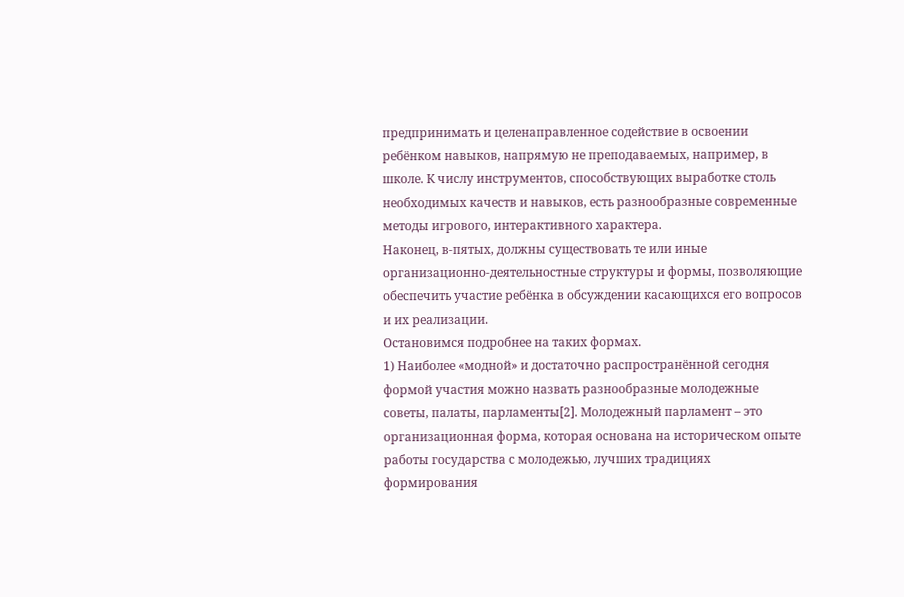предпринимать и целенаправленное содействие в освоении ребёнком навыков, напрямую не преподаваемых, например, в школе. К числу инструментов, способствующих выработке столь необходимых качеств и навыков, есть разнообразные современные методы игрового, интерактивного характера.
Наконец, в-пятых, должны существовать те или иные организационно-деятельностные структуры и формы, позволяющие обеспечить участие ребёнка в обсуждении касающихся его вопросов и их реализации.
Остановимся подробнее на таких формах.
1) Наиболее «модной» и достаточно распространённой сегодня формой участия можно назвать разнообразные молодежные советы, палаты, парламенты[2]. Молодежный парламент – это организационная форма, которая основана на историческом опыте работы государства с молодежью, лучших традициях формирования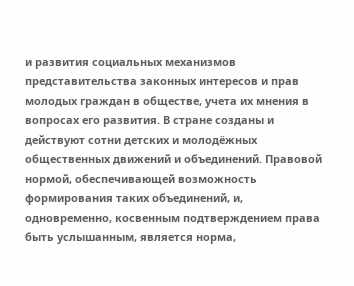и развития социальных механизмов представительства законных интересов и прав молодых граждан в обществе, учета их мнения в вопросах его развития. В стране созданы и действуют сотни детских и молодёжных общественных движений и объединений. Правовой нормой, обеспечивающей возможность формирования таких объединений, и, одновременно, косвенным подтверждением права быть услышанным, является норма,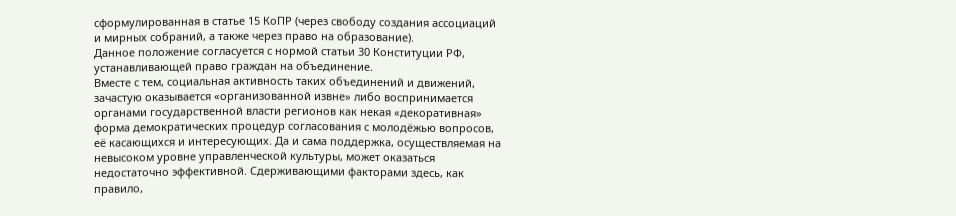сформулированная в статье 15 КоПР (через свободу создания ассоциаций и мирных собраний, а также через право на образование).
Данное положение согласуется с нормой статьи 30 Конституции РФ, устанавливающей право граждан на объединение.
Вместе с тем, социальная активность таких объединений и движений, зачастую оказывается «организованной извне» либо воспринимается органами государственной власти регионов как некая «декоративная» форма демократических процедур согласования с молодёжью вопросов, её касающихся и интересующих. Да и сама поддержка, осуществляемая на невысоком уровне управленческой культуры, может оказаться недостаточно эффективной. Сдерживающими факторами здесь, как правило,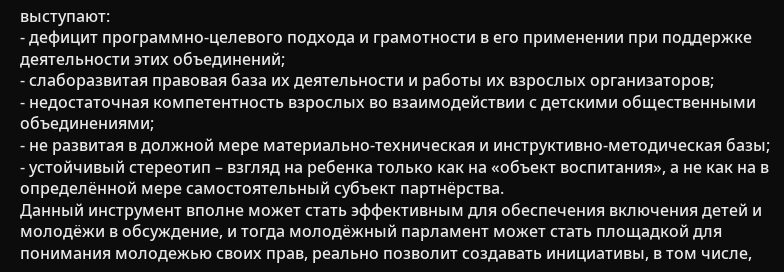выступают:
- дефицит программно-целевого подхода и грамотности в его применении при поддержке деятельности этих объединений;
- слаборазвитая правовая база их деятельности и работы их взрослых организаторов;
- недостаточная компетентность взрослых во взаимодействии с детскими общественными объединениями;
- не развитая в должной мере материально-техническая и инструктивно-методическая базы;
- устойчивый стереотип – взгляд на ребенка только как на «объект воспитания», а не как на в определённой мере самостоятельный субъект партнёрства.
Данный инструмент вполне может стать эффективным для обеспечения включения детей и молодёжи в обсуждение, и тогда молодёжный парламент может стать площадкой для понимания молодежью своих прав, реально позволит создавать инициативы, в том числе,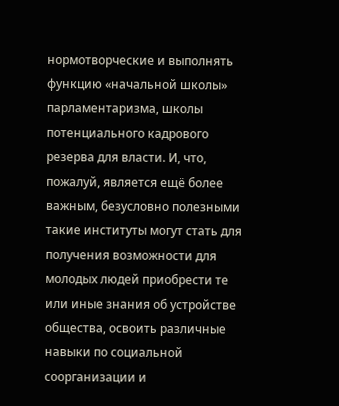нормотворческие и выполнять функцию «начальной школы» парламентаризма, школы потенциального кадрового резерва для власти. И, что, пожалуй, является ещё более важным, безусловно полезными такие институты могут стать для получения возможности для молодых людей приобрести те или иные знания об устройстве общества, освоить различные навыки по социальной соорганизации и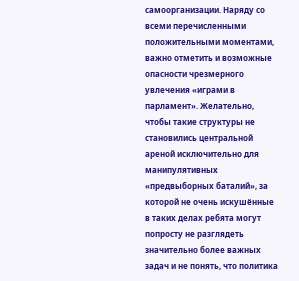самоорганизации. Наряду со всеми перечисленными положительными моментами, важно отметить и возможные опасности чрезмерного увлечения «играми в парламент». Желательно, чтобы такие структуры не становились центральной ареной исключительно для манипулятивных «предвыборных баталий», за которой не очень искушённые в таких делах ребята могут попросту не разглядеть значительно более важных задач и не понять, что политика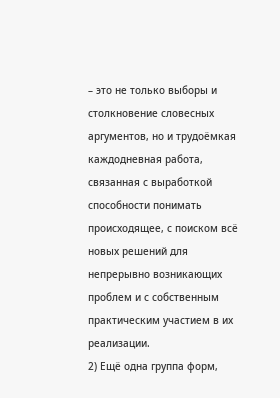– это не только выборы и столкновение словесных аргументов, но и трудоёмкая каждодневная работа, связанная с выработкой способности понимать происходящее, с поиском всё новых решений для непрерывно возникающих проблем и с собственным практическим участием в их реализации.
2) Ещё одна группа форм,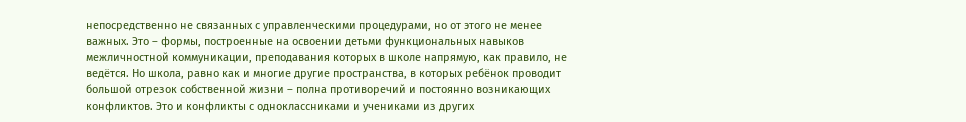непосредственно не связанных с управленческими процедурами, но от этого не менее важных. Это – формы, построенные на освоении детьми функциональных навыков межличностной коммуникации, преподавания которых в школе напрямую, как правило, не ведётся. Но школа, равно как и многие другие пространства, в которых ребёнок проводит большой отрезок собственной жизни – полна противоречий и постоянно возникающих конфликтов. Это и конфликты с одноклассниками и учениками из других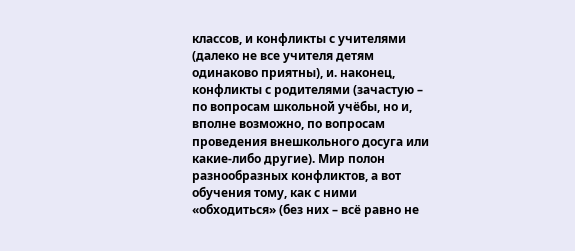классов, и конфликты с учителями (далеко не все учителя детям одинаково приятны), и. наконец, конфликты с родителями (зачастую – по вопросам школьной учёбы, но и, вполне возможно, по вопросам проведения внешкольного досуга или какие-либо другие). Мир полон разнообразных конфликтов, а вот обучения тому, как с ними «обходиться» (без них – всё равно не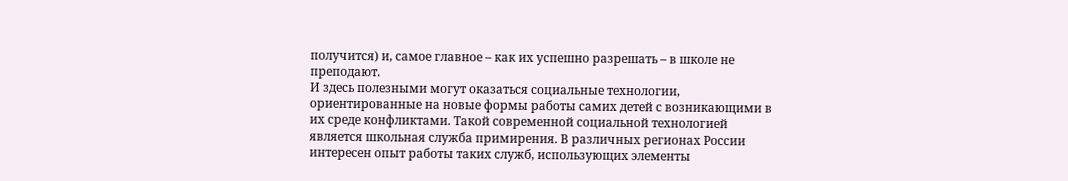получится) и, самое главное – как их успешно разрешать – в школе не преподают.
И здесь полезными могут оказаться социальные технологии, ориентированные на новые формы работы самих детей с возникающими в их среде конфликтами. Такой современной социальной технологией является школьная служба примирения. В различных регионах России интересен опыт работы таких служб, использующих элементы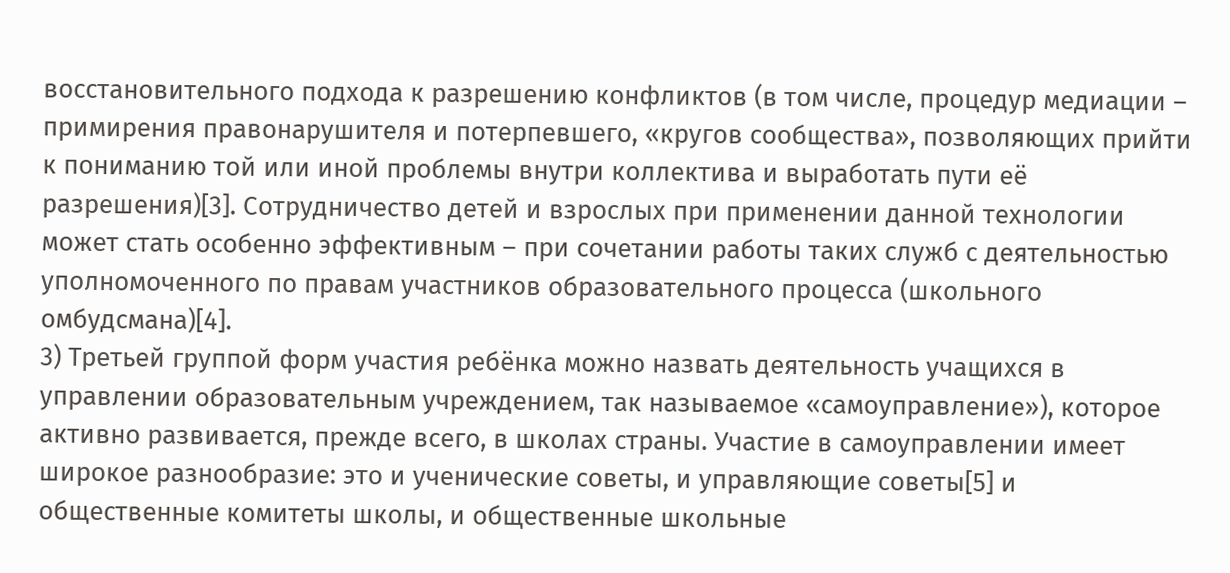восстановительного подхода к разрешению конфликтов (в том числе, процедур медиации – примирения правонарушителя и потерпевшего, «кругов сообщества», позволяющих прийти к пониманию той или иной проблемы внутри коллектива и выработать пути её разрешения)[3]. Сотрудничество детей и взрослых при применении данной технологии может стать особенно эффективным – при сочетании работы таких служб с деятельностью уполномоченного по правам участников образовательного процесса (школьного омбудсмана)[4].
3) Третьей группой форм участия ребёнка можно назвать деятельность учащихся в управлении образовательным учреждением, так называемое «самоуправление»), которое активно развивается, прежде всего, в школах страны. Участие в самоуправлении имеет широкое разнообразие: это и ученические советы, и управляющие советы[5] и общественные комитеты школы, и общественные школьные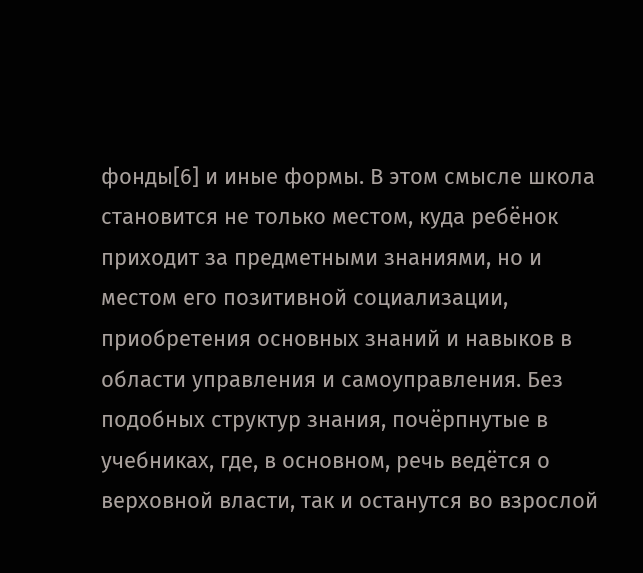фонды[6] и иные формы. В этом смысле школа становится не только местом, куда ребёнок приходит за предметными знаниями, но и местом его позитивной социализации, приобретения основных знаний и навыков в области управления и самоуправления. Без подобных структур знания, почёрпнутые в учебниках, где, в основном, речь ведётся о верховной власти, так и останутся во взрослой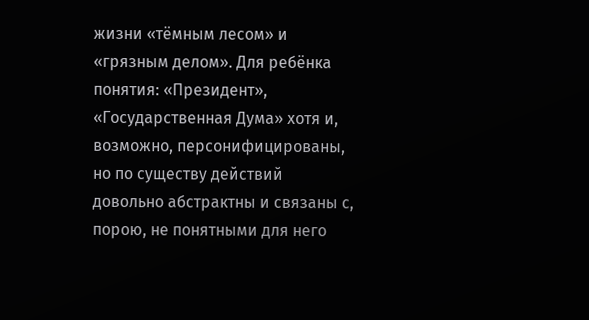жизни «тёмным лесом» и «грязным делом». Для ребёнка понятия: «Президент», «Государственная Дума» хотя и, возможно, персонифицированы, но по существу действий довольно абстрактны и связаны с, порою, не понятными для него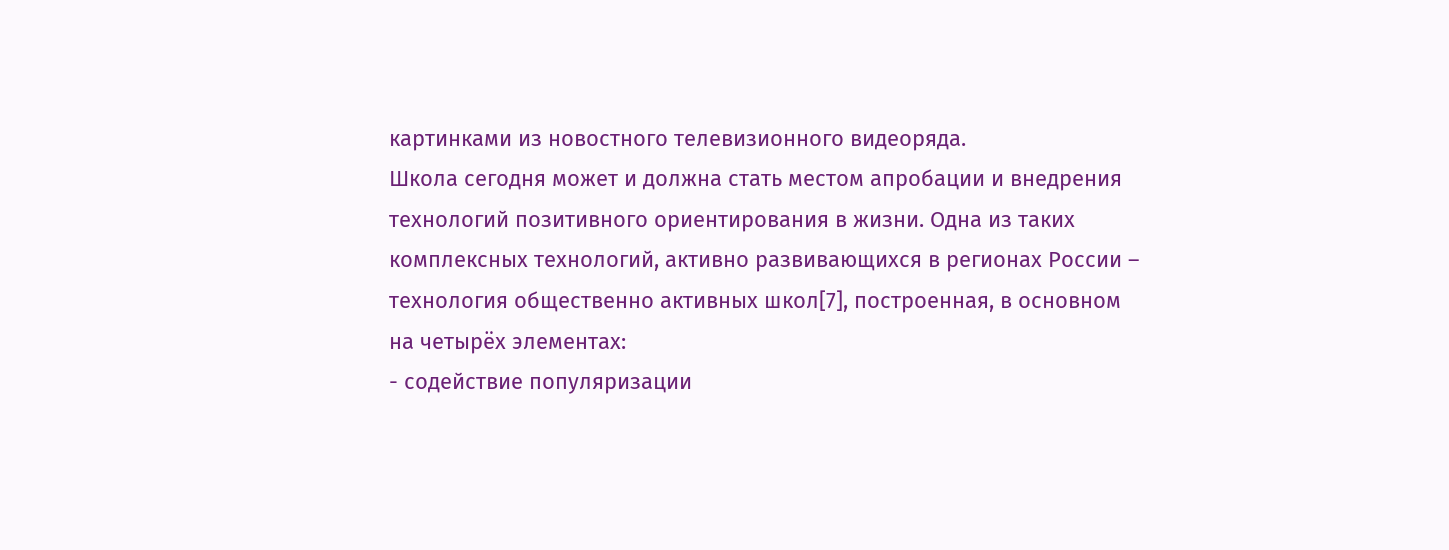картинками из новостного телевизионного видеоряда.
Школа сегодня может и должна стать местом апробации и внедрения технологий позитивного ориентирования в жизни. Одна из таких комплексных технологий, активно развивающихся в регионах России – технология общественно активных школ[7], построенная, в основном на четырёх элементах:
- содействие популяризации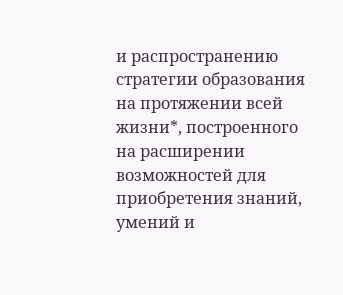и распространению стратегии образования на протяжении всей жизни*, построенного на расширении возможностей для приобретения знаний, умений и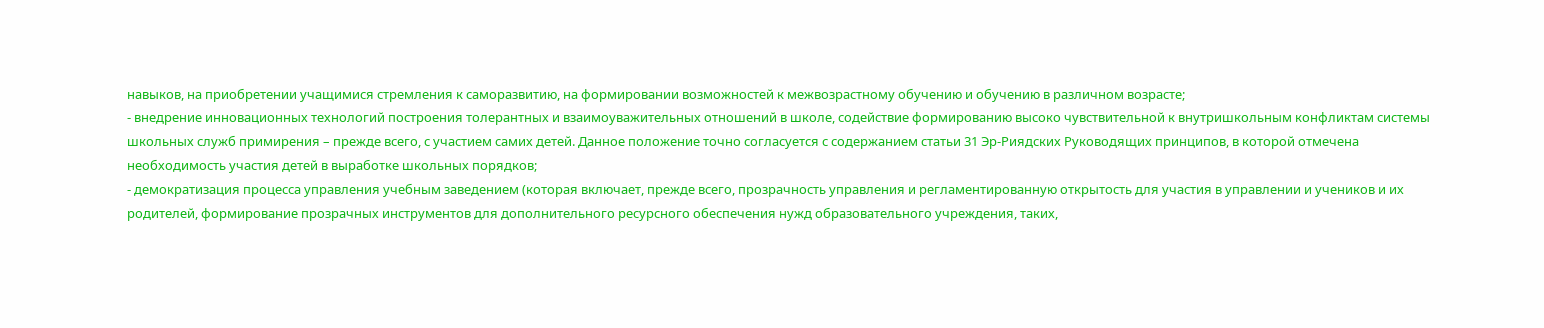навыков, на приобретении учащимися стремления к саморазвитию, на формировании возможностей к межвозрастному обучению и обучению в различном возрасте;
- внедрение инновационных технологий построения толерантных и взаимоуважительных отношений в школе, содействие формированию высоко чувствительной к внутришкольным конфликтам системы школьных служб примирения – прежде всего, с участием самих детей. Данное положение точно согласуется с содержанием статьи 31 Эр-Риядских Руководящих принципов, в которой отмечена необходимость участия детей в выработке школьных порядков;
- демократизация процесса управления учебным заведением (которая включает, прежде всего, прозрачность управления и регламентированную открытость для участия в управлении и учеников и их родителей, формирование прозрачных инструментов для дополнительного ресурсного обеспечения нужд образовательного учреждения, таких,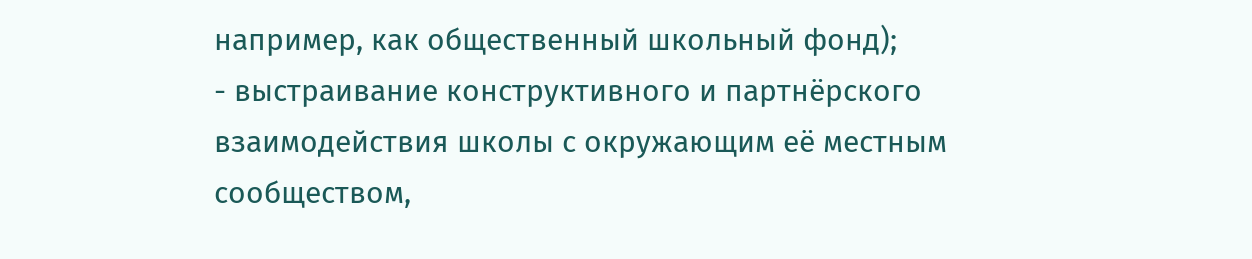например, как общественный школьный фонд);
- выстраивание конструктивного и партнёрского взаимодействия школы с окружающим её местным сообществом,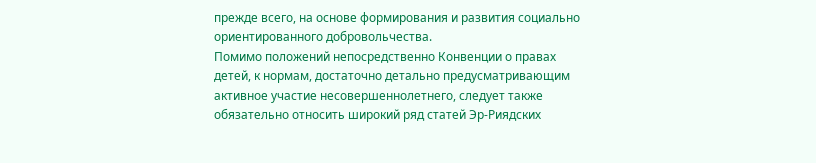прежде всего, на основе формирования и развития социально ориентированного добровольчества.
Помимо положений непосредственно Конвенции о правах детей, к нормам, достаточно детально предусматривающим активное участие несовершеннолетнего, следует также обязательно относить широкий ряд статей Эр-Риядских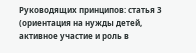Руководящих принципов: статья 3 (ориентация на нужды детей, активное участие и роль в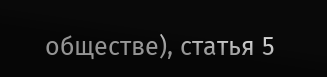обществе), статья 5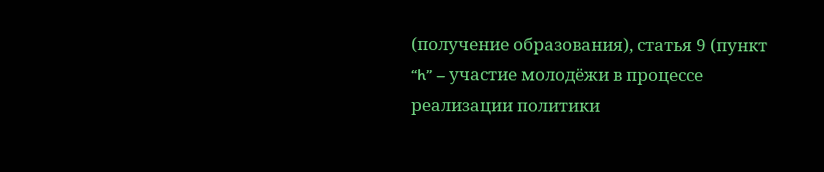(получение образования), статья 9 (пункт “h” – участие молодёжи в процессе реализации политики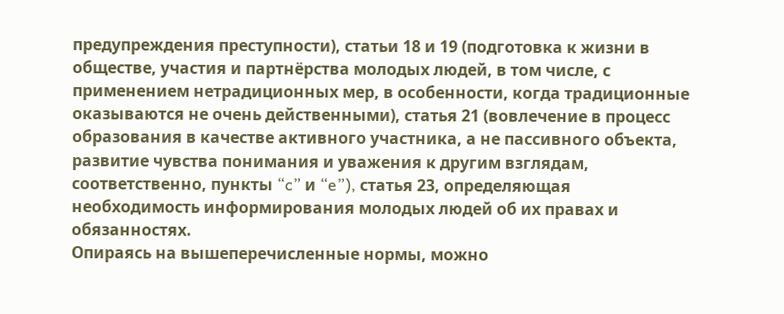предупреждения преступности), статьи 18 и 19 (подготовка к жизни в обществе, участия и партнёрства молодых людей, в том числе, с применением нетрадиционных мер, в особенности, когда традиционные оказываются не очень действенными), статья 21 (вовлечение в процесс образования в качестве активного участника, а не пассивного объекта, развитие чувства понимания и уважения к другим взглядам, соответственно, пункты “c” и “e”), статья 23, определяющая необходимость информирования молодых людей об их правах и обязанностях.
Опираясь на вышеперечисленные нормы, можно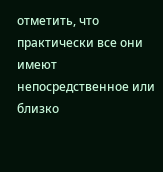отметить, что практически все они имеют непосредственное или близко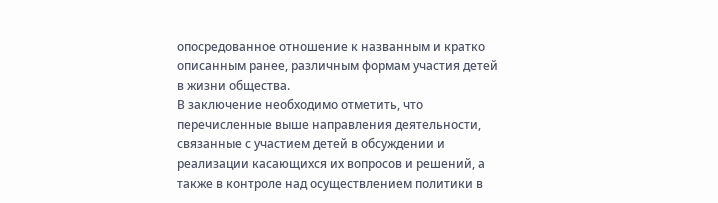опосредованное отношение к названным и кратко описанным ранее, различным формам участия детей в жизни общества.
В заключение необходимо отметить, что перечисленные выше направления деятельности, связанные с участием детей в обсуждении и реализации касающихся их вопросов и решений, а также в контроле над осуществлением политики в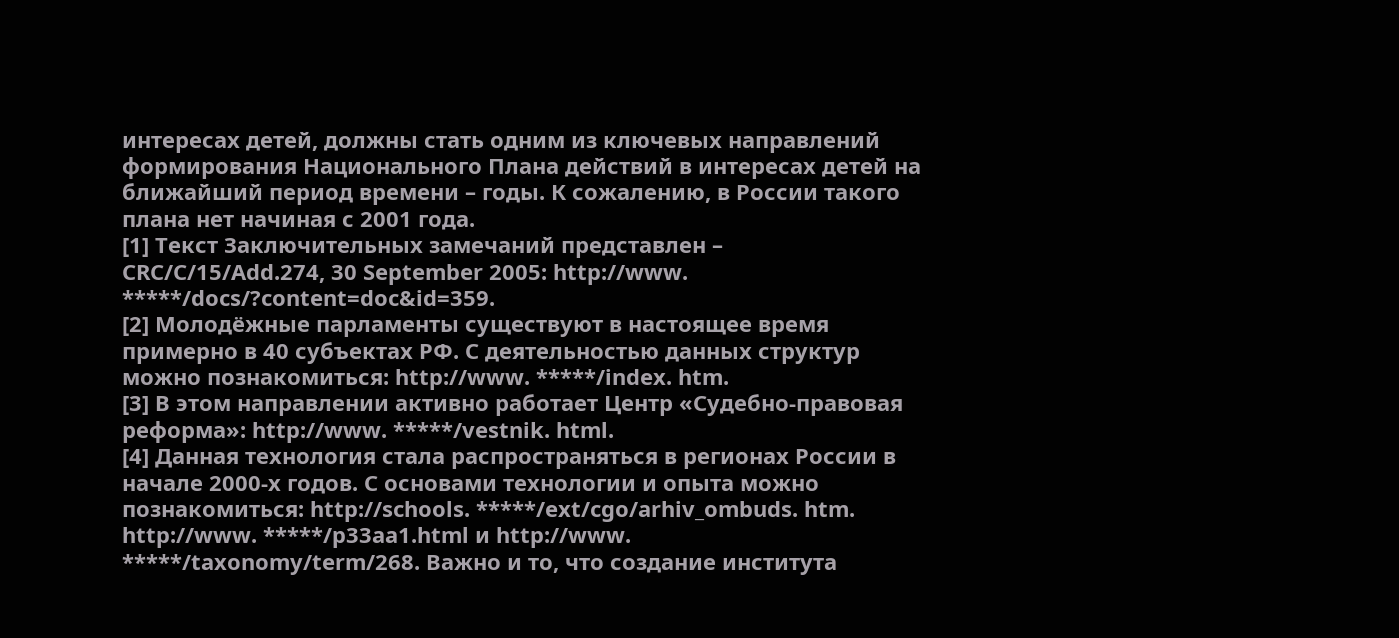интересах детей, должны стать одним из ключевых направлений формирования Национального Плана действий в интересах детей на ближайший период времени – годы. К сожалению, в России такого плана нет начиная с 2001 года.
[1] Текст Заключительных замечаний представлен – CRC/C/15/Add.274, 30 September 2005: http://www. *****/docs/?content=doc&id=359.
[2] Молодёжные парламенты существуют в настоящее время примерно в 40 субъектах РФ. С деятельностью данных структур можно познакомиться: http://www. *****/index. htm.
[3] В этом направлении активно работает Центр «Судебно-правовая реформа»: http://www. *****/vestnik. html.
[4] Данная технология стала распространяться в регионах России в начале 2000-х годов. С основами технологии и опыта можно познакомиться: http://schools. *****/ext/cgo/arhiv_ombuds. htm. http://www. *****/p33aa1.html и http://www. *****/taxonomy/term/268. Важно и то, что создание института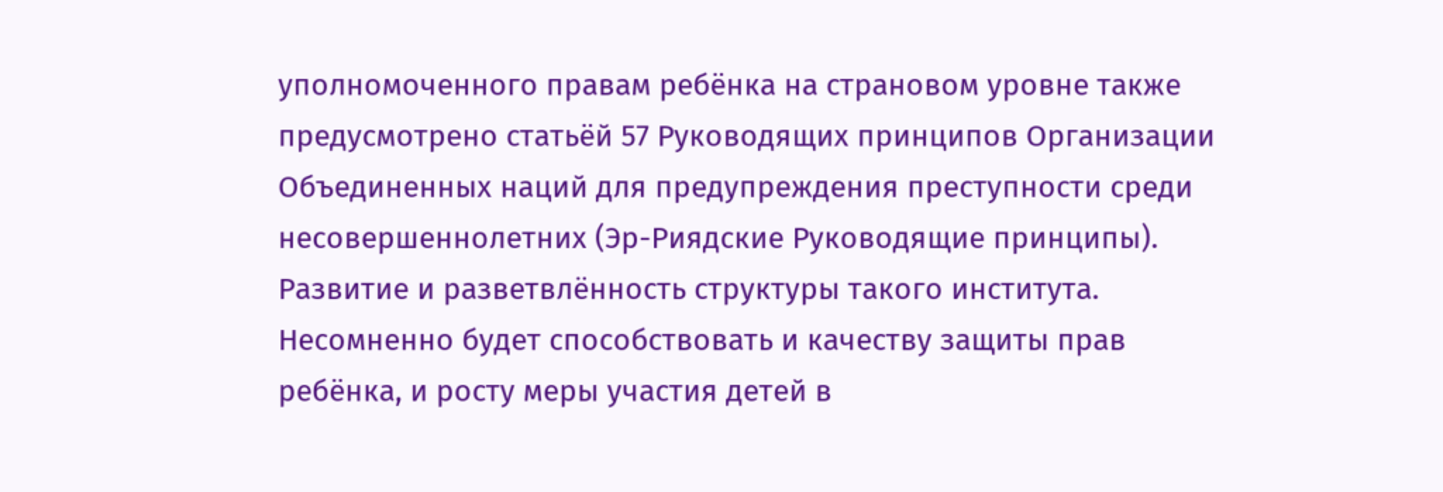уполномоченного правам ребёнка на страновом уровне также предусмотрено статьёй 57 Руководящих принципов Организации Объединенных наций для предупреждения преступности среди несовершеннолетних (Эр-Риядские Руководящие принципы). Развитие и разветвлённость структуры такого института. Несомненно будет способствовать и качеству защиты прав ребёнка, и росту меры участия детей в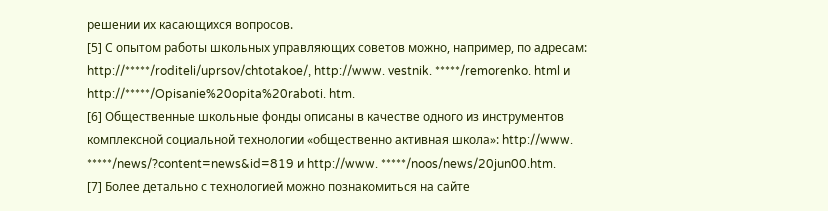решении их касающихся вопросов.
[5] С опытом работы школьных управляющих советов можно, например, по адресам: http://*****/roditeli/uprsov/chtotakoe/, http://www. vestnik. *****/remorenko. html и http://*****/Opisanie%20opita%20raboti. htm.
[6] Общественные школьные фонды описаны в качестве одного из инструментов комплексной социальной технологии «общественно активная школа»: http://www. *****/news/?content=news&id=819 и http://www. *****/noos/news/20jun00.htm.
[7] Более детально с технологией можно познакомиться на сайте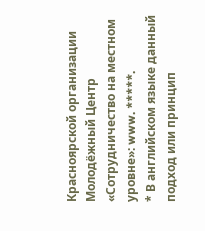Красноярской организации Молодёжный Центр «Сотрудничество на местном уровне»: www. *****.
* В английском языке данный подход или принцип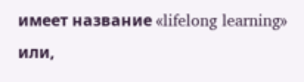имеет название «lifelong learning» или,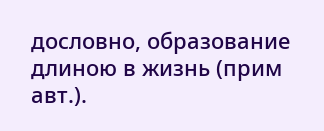дословно, образование длиною в жизнь (прим авт.).